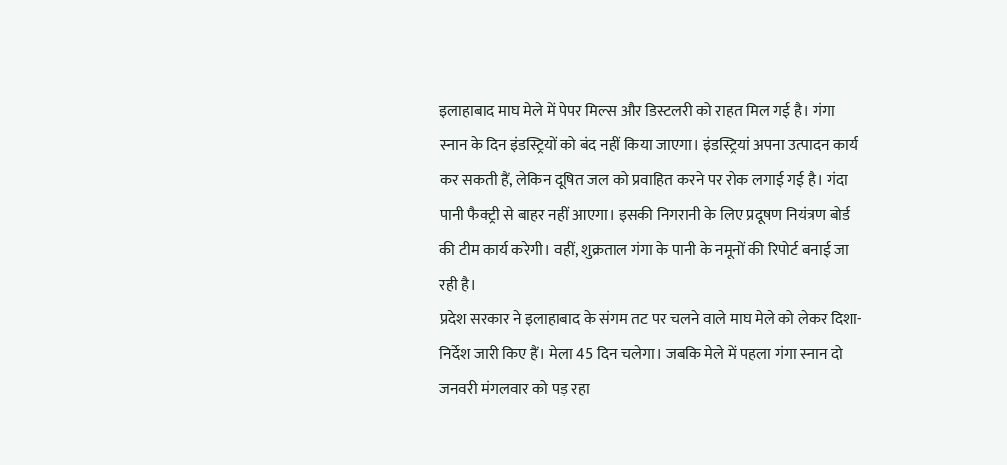इलाहाबाद माघ मेले में पेपर मिल्स और डिस्टलरी को राहत मिल गई है। गंगा स्नान के दिन इंडस्ट्रियों को बंद नहीं किया जाएगा। इंडस्ट्रियां अपना उत्पादन कार्य कर सकती हैं, लेकिन दूषित जल को प्रवाहित करने पर रोक लगाई गई है। गंदा पानी फैक्ट्री से बाहर नहीं आएगा। इसकी निगरानी के लिए प्रदूषण नियंत्रण बोर्ड की टीम कार्य करेगी। वहीं, शुक्रताल गंगा के पानी के नमूनों की रिपोर्ट बनाई जा रही है।
प्रदेश सरकार ने इलाहाबाद के संगम तट पर चलने वाले माघ मेले को लेकर दिशा-निर्देश जारी किए हैं। मेला 45 दिन चलेगा। जबकि मेले में पहला गंगा स्नान दो जनवरी मंगलवार को पड़ रहा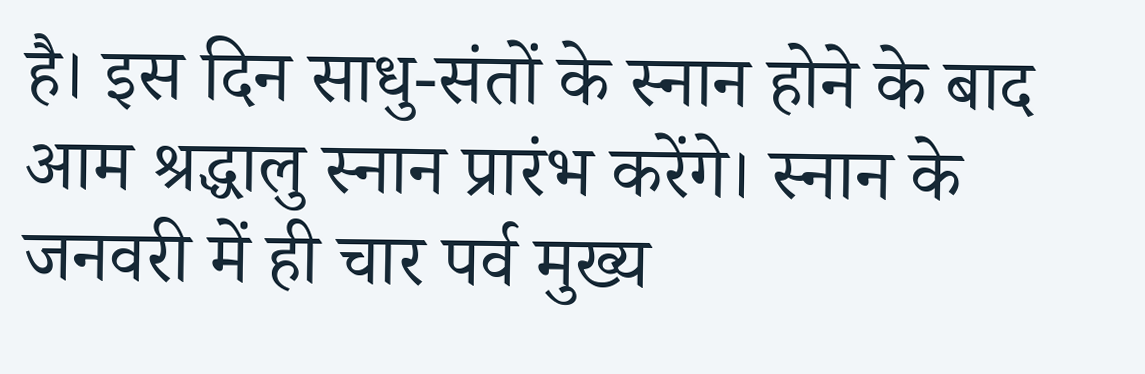है। इस दिन साधु-संतों के स्नान होने के बाद आम श्रद्धालु स्नान प्रारंभ करेंगे। स्नान के जनवरी में ही चार पर्व मुख्य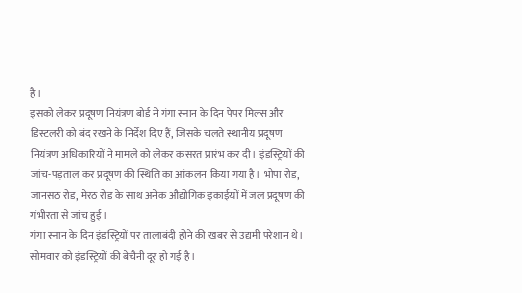है।
इसको लेकर प्रदूषण नियंत्रण बोर्ड ने गंगा स्नान के दिन पेपर मिल्स और डिस्टलरी को बंद रखने के निर्देश दिए हैं, जिसके चलते स्थानीय प्रदूषण नियंत्रण अधिकारियों ने मामले को लेकर कसरत प्रारंभ कर दी। इंडस्ट्रियों की जांच-पड़ताल कर प्रदूषण की स्थिति का आंकलन किया गया है। भोपा रोड, जानसठ रोड, मेरठ रोड के साथ अनेक औद्योगिक इकाईयों में जल प्रदूषण की गंभीरता से जांच हुई।
गंगा स्नान के दिन इंडस्ट्रियों पर तालाबंदी होने की खबर से उद्यमी परेशान थे। सोमवार को इंडस्ट्रियों की बेचैनी दूर हो गई है।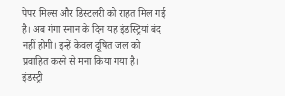पेपर मिल्स और डिस्टलरी को राहत मिल गई है। अब गंगा स्नान के दिन यह इंडस्ट्रियां बंद नहीं होगी। इन्हें केवल दूषित जल को प्रवाहित करने से मना किया गया है।
इंडस्ट्री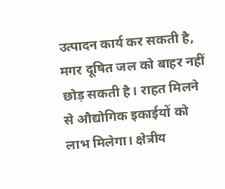उत्पादन कार्य कर सकती है, मगर दूषित जल को बाहर नहीं छोड़ सकती है। राहत मिलने से औद्योगिक इकाईयों को लाभ मिलेगा। क्षेत्रीय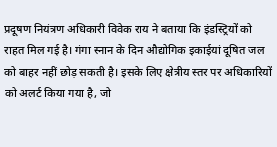प्रदूषण नियंत्रण अधिकारी विवेक राय ने बताया कि इंडस्ट्रियों को राहत मिल गई है। गंगा स्नान के दिन औद्योगिक इकाईयां दूषित जल को बाहर नहीं छोड़ सकती है। इसके लिए क्षेत्रीय स्तर पर अधिकारियों को अलर्ट किया गया है, जो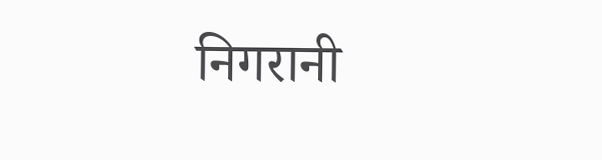निगरानी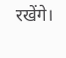रखेंगे।